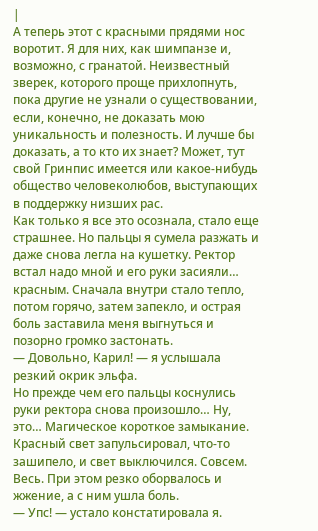|
А теперь этот с красными прядями нос воротит. Я для них, как шимпанзе и, возможно, с гранатой. Неизвестный зверек, которого проще прихлопнуть, пока другие не узнали о существовании, если, конечно, не доказать мою уникальность и полезность. И лучше бы доказать, а то кто их знает? Может, тут свой Гринпис имеется или какое-нибудь общество человеколюбов, выступающих в поддержку низших рас.
Как только я все это осознала, стало еще страшнее. Но пальцы я сумела разжать и даже снова легла на кушетку. Ректор встал надо мной и его руки засияли… красным. Сначала внутри стало тепло, потом горячо, затем запекло, и острая боль заставила меня выгнуться и позорно громко застонать.
— Довольно, Карил! — я услышала резкий окрик эльфа.
Но прежде чем его пальцы коснулись руки ректора снова произошло… Ну, это… Магическое короткое замыкание. Красный свет запульсировал, что-то зашипело, и свет выключился. Совсем. Весь. При этом резко оборвалось и жжение, а с ним ушла боль.
— Упс! — устало констатировала я.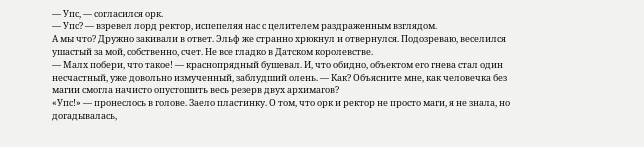— Упс, — согласился орк.
— Упс? — взревел лорд ректор, испепеляя нас с целителем раздраженным взглядом.
А мы что? Дружно закивали в ответ. Эльф же странно хрюкнул и отвернулся. Подозреваю, веселился ушастый за мой, собственно, счет. Не все гладко в Датском королевстве.
— Малх побери, что такое! — краснопрядный бушевал. И, что обидно, объектом его гнева стал один несчастный, уже довольно измученный, заблудший олень. — Как? Объясните мне, как человечка без магии смогла начисто опустошить весь резерв двух архимагов?
«Упс!» — пронеслось в голове. Заело пластинку. О том, что орк и ректор не просто маги, я не знала, но догадывалась,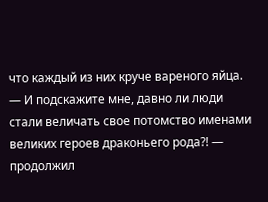что каждый из них круче вареного яйца.
— И подскажите мне, давно ли люди стали величать свое потомство именами великих героев драконьего рода?! — продолжил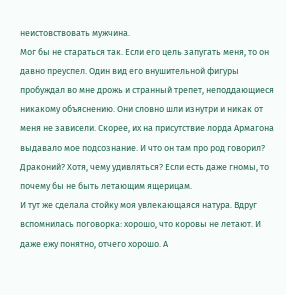неистовствовать мужчина.
Мог бы не стараться так. Если его цель запугать меня, то он давно преуспел. Один вид его внушительной фигуры пробуждал во мне дрожь и странный трепет, неподдающиеся никакому объяснению. Они словно шли изнутри и никак от меня не зависели. Скорее, их на присутствие лорда Армагона выдавало мое подсознание. И что он там про род говорил? Драконий? Хотя, чему удивляться? Если есть даже гномы, то почему бы не быть летающим ящерицам.
И тут же сделала стойку моя увлекающаяся натура. Вдруг вспомнилась поговорка: хорошо, что коровы не летают. И даже ежу понятно, отчего хорошо. А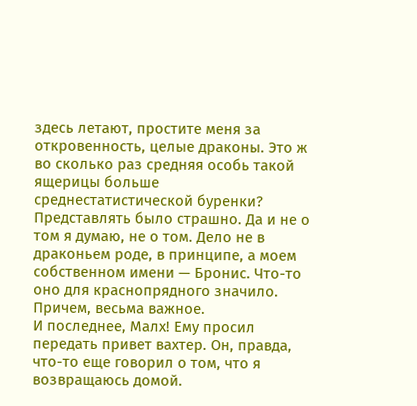здесь летают, простите меня за откровенность, целые драконы. Это ж во сколько раз средняя особь такой ящерицы больше среднестатистической буренки? Представлять было страшно. Да и не о том я думаю, не о том. Дело не в драконьем роде, в принципе, а моем собственном имени — Бронис. Что-то оно для краснопрядного значило. Причем, весьма важное.
И последнее, Малх! Ему просил передать привет вахтер. Он, правда, что-то еще говорил о том, что я возвращаюсь домой.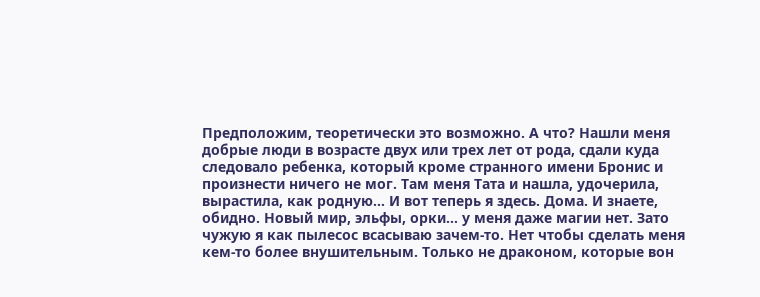Предположим, теоретически это возможно. А что? Нашли меня добрые люди в возрасте двух или трех лет от рода, сдали куда следовало ребенка, который кроме странного имени Бронис и произнести ничего не мог. Там меня Тата и нашла, удочерила, вырастила, как родную… И вот теперь я здесь. Дома. И знаете, обидно. Новый мир, эльфы, орки… у меня даже магии нет. Зато чужую я как пылесос всасываю зачем-то. Нет чтобы сделать меня кем-то более внушительным. Только не драконом, которые вон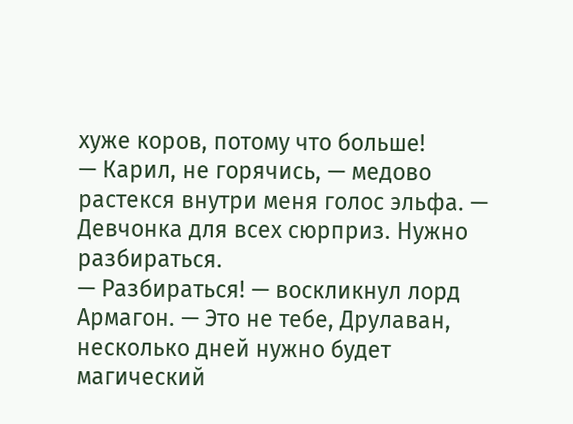хуже коров, потому что больше!
— Карил, не горячись, — медово растекся внутри меня голос эльфа. — Девчонка для всех сюрприз. Нужно разбираться.
— Разбираться! — воскликнул лорд Армагон. — Это не тебе, Друлаван, несколько дней нужно будет магический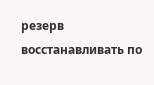резерв восстанавливать по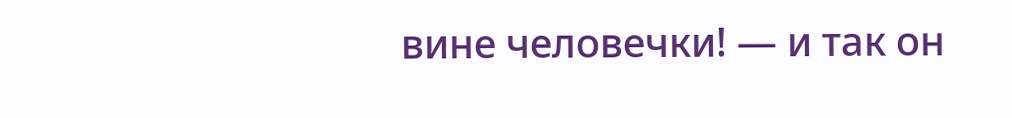вине человечки! — и так он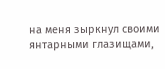на меня зыркнул своими янтарными глазищами,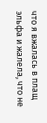что я вжалась в плащ эльфа и жалела, что не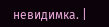невидимка. |